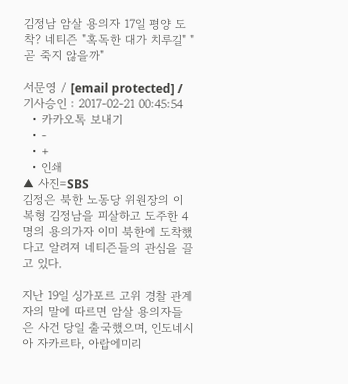김정남 암살 용의자 17일 평양 도착? 네티즌 "혹독한 대가 치루길" "곧 죽지 않을까"

서문영 / [email protected] / 기사승인 : 2017-02-21 00:45:54
  • 카카오톡 보내기
  • -
  • +
  • 인쇄
▲ 사진=SBS
김정은 북한 노동당 위원장의 이복형 김정남을 피살하고 도주한 4명의 용의가자 이미 북한에 도착했다고 알려져 네티즌들의 관심을 끌고 있다.

지난 19일 싱가포르 고위 경찰 관계자의 말에 따르면 암살 용의자들은 사건 당일 출국했으며, 인도네시아 자카르타, 아랍에미리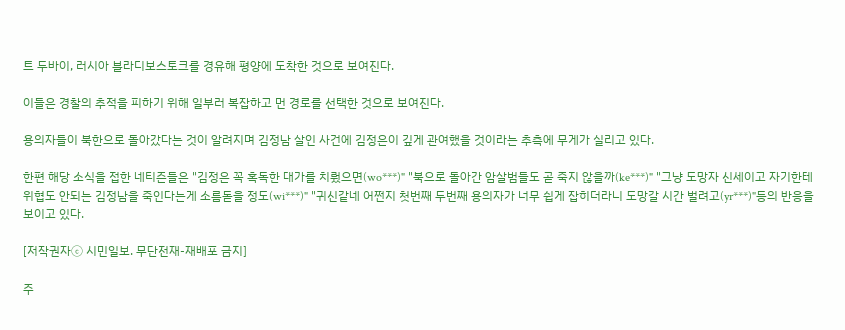트 두바이, 러시아 블라디보스토크를 경유해 평양에 도착한 것으로 보여진다.

이들은 경찰의 추적을 피하기 위해 일부러 복잡하고 먼 경로를 선택한 것으로 보여진다.

용의자들이 북한으로 돌아갔다는 것이 알려지며 김정남 살인 사건에 김정은이 깊게 관여했을 것이라는 추측에 무게가 실리고 있다.

한편 해당 소식을 접한 네티즌들은 "김정은 꼭 혹독한 대가를 치뤘으면(wo***)" "북으로 돌아간 암살범들도 곧 죽지 않을까(ke***)" "그냥 도망자 신세이고 자기한테 위협도 안되는 김정남을 죽인다는게 소름돋을 정도(wi***)" "귀신같네 어쩐지 첫번째 두번째 용의자가 너무 쉽게 잡히더라니 도망갈 시간 벌려고(yr***)"등의 반응을 보이고 있다.

[저작권자ⓒ 시민일보. 무단전재-재배포 금지]

주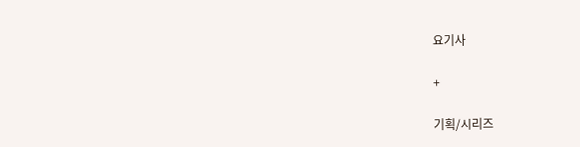요기사

+

기획/시리즈